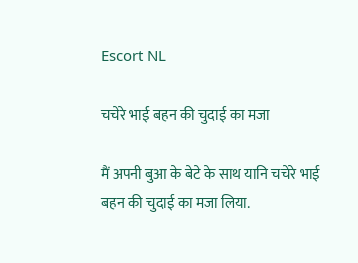Escort NL

चचेरे भाई बहन की चुदाई का मजा

मैं अपनी बुआ के बेटे के साथ यानि चचेरे भाई बहन की चुदाई का मजा लिया.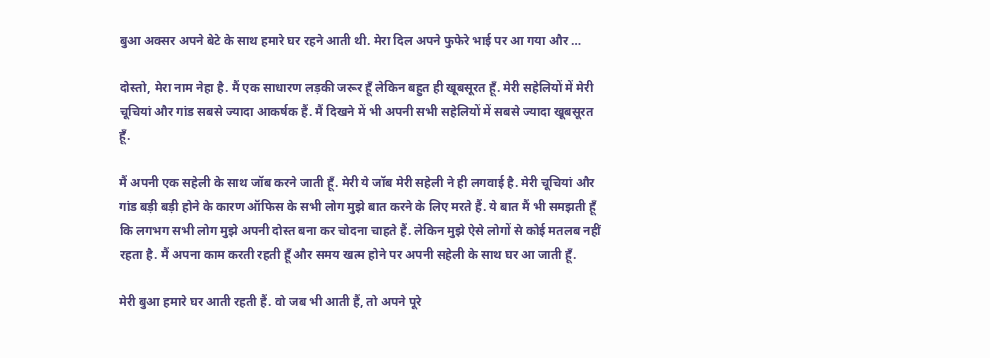बुआ अक्सर अपने बेटे के साथ हमारे घर रहने आती थी. मेरा दिल अपने फुफेरे भाई पर आ गया और …

दोस्तो, मेरा नाम नेहा है. मैं एक साधारण लड़की जरूर हूँ लेकिन बहुत ही खूबसूरत हूँ. मेरी सहेलियों में मेरी चूचियां और गांड सबसे ज्यादा आकर्षक हैं. मैं दिखने में भी अपनी सभी सहेलियों में सबसे ज्यादा खूबसूरत हूँ.

मैं अपनी एक सहेली के साथ जॉब करने जाती हूँ. मेरी ये जॉब मेरी सहेली ने ही लगवाई है. मेरी चूचियां और गांड बड़ी बड़ी होने के कारण ऑफिस के सभी लोग मुझे बात करने के लिए मरते हैं. ये बात मैं भी समझती हूँ कि लगभग सभी लोग मुझे अपनी दोस्त बना कर चोदना चाहते हैं. लेकिन मुझे ऐसे लोगों से कोई मतलब नहीं रहता है. मैं अपना काम करती रहती हूँ और समय खत्म होने पर अपनी सहेली के साथ घर आ जाती हूँ.

मेरी बुआ हमारे घर आती रहती हैं. वो जब भी आती हैं, तो अपने पूरे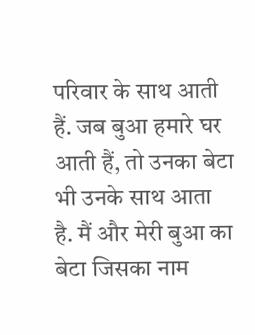परिवार के साथ आती हैं. जब बुआ हमारे घर आती हैं, तो उनका बेटा भी उनके साथ आता है. मैं और मेरी बुआ का बेटा जिसका नाम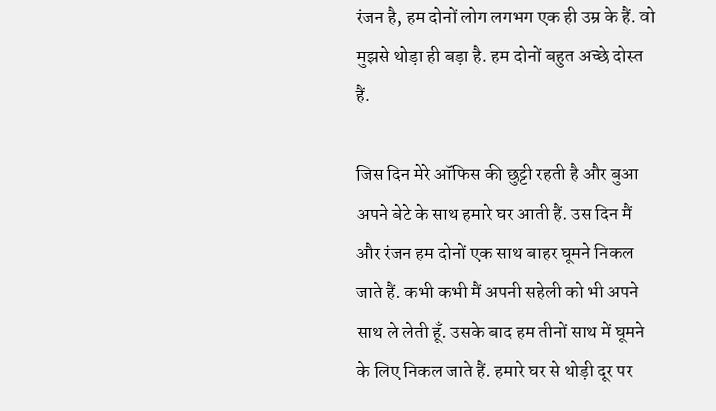रंजन है, हम दोनों लोग लगभग एक ही उम्र के हैं. वो मुझसे थोड़ा ही बड़ा है. हम दोनों बहुत अच्छे दोस्त हैं.

जिस दिन मेरे ऑफिस की छुट्टी रहती है और बुआ अपने बेटे के साथ हमारे घर आती हैं. उस दिन मैं और रंजन हम दोनों एक साथ बाहर घूमने निकल जाते हैं. कभी कभी मैं अपनी सहेली को भी अपने साथ ले लेती हूँ. उसके बाद हम तीनों साथ में घूमने के लिए निकल जाते हैं. हमारे घर से थोड़ी दूर पर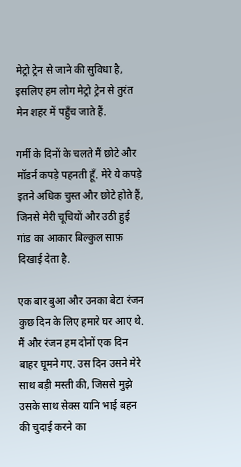मेट्रो ट्रेन से जाने की सुविधा है, इसलिए हम लोग मेट्रो ट्रेन से तुरंत मेन शहर में पहुँच जाते हैं.

गर्मी के दिनों के चलते मैं छोटे और मॉडर्न कपड़े पहनती हूँ. मेरे ये कपड़े इतने अधिक चुस्त और छोटे होते हैं, जिनसे मेरी चूचियों और उठी हुई गांड का आकार बिल्कुल साफ़ दिखाई देता है.

एक बार बुआ और उनका बेटा रंजन कुछ दिन के लिए हमारे घर आए थे. मैं और रंजन हम दोनों एक दिन बाहर घूमने गए. उस दिन उसने मेरे साथ बड़ी मस्ती की, जिससे मुझे उसके साथ सेक्स यानि भाई बहन की चुदाई करने का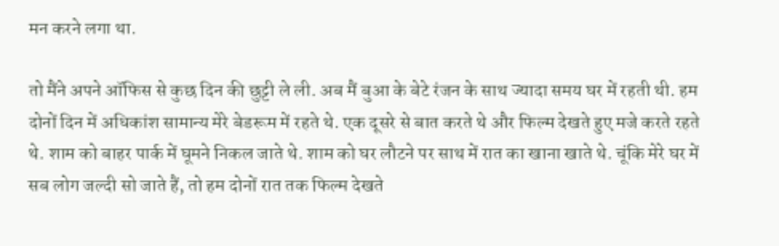मन करने लगा था.

तो मैंने अपने ऑफिस से कुछ दिन की छुट्टी ले ली. अब मैं बुआ के बेटे रंजन के साथ ज्यादा समय घर में रहती थी. हम दोनों दिन में अधिकांश सामान्य मेरे बेडरूम में रहते थे. एक दूसरे से बात करते थे और फिल्म देखते हुए मजे करते रहते थे. शाम को बाहर पार्क में घूमने निकल जाते थे. शाम को घर लौटने पर साथ में रात का खाना खाते थे. चूंकि मेरे घर में सब लोग जल्दी सो जाते हैं, तो हम दोनों रात तक फिल्म देखते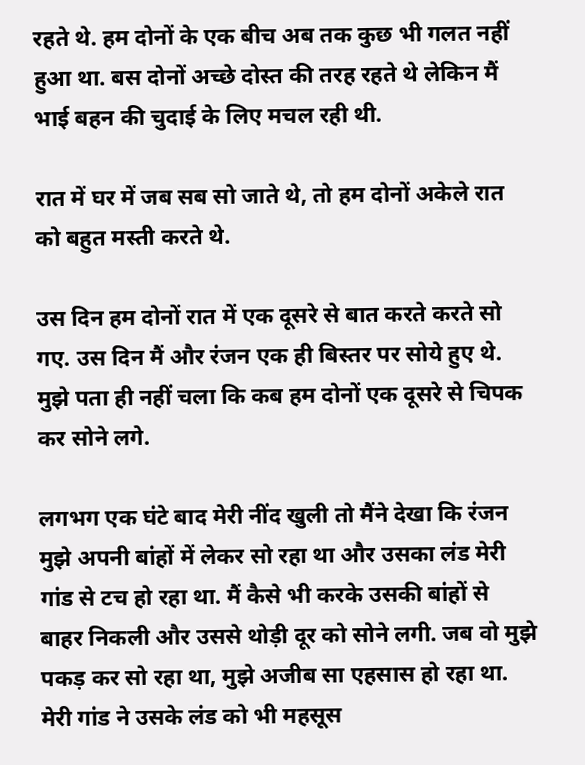रहते थे. हम दोनों के एक बीच अब तक कुछ भी गलत नहीं हुआ था. बस दोनों अच्छे दोस्त की तरह रहते थे लेकिन मैं भाई बहन की चुदाई के लिए मचल रही थी.

रात में घर में जब सब सो जाते थे, तो हम दोनों अकेले रात को बहुत मस्ती करते थे.

उस दिन हम दोनों रात में एक दूसरे से बात करते करते सो गए. उस दिन मैं और रंजन एक ही बिस्तर पर सोये हुए थे. मुझे पता ही नहीं चला कि कब हम दोनों एक दूसरे से चिपक कर सोने लगे.

लगभग एक घंटे बाद मेरी नींद खुली तो मैंने देखा कि रंजन मुझे अपनी बांहों में लेकर सो रहा था और उसका लंड मेरी गांड से टच हो रहा था. मैं कैसे भी करके उसकी बांहों से बाहर निकली और उससे थोड़ी दूर को सोने लगी. जब वो मुझे पकड़ कर सो रहा था, मुझे अजीब सा एहसास हो रहा था. मेरी गांड ने उसके लंड को भी महसूस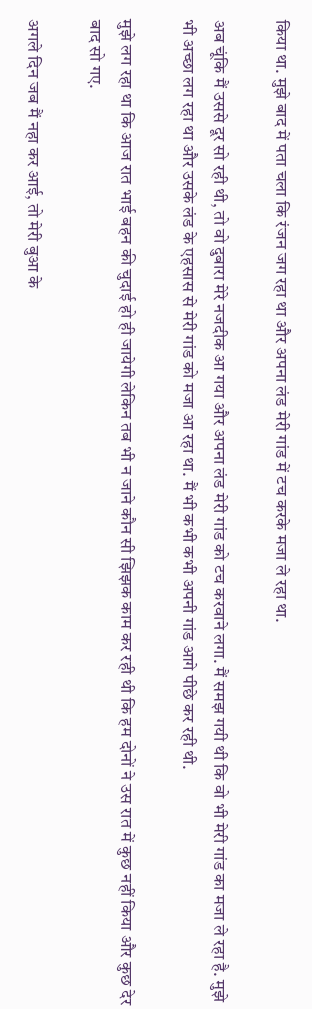किया था. मुझे बाद में पता चला कि रंजन जग रहा था और अपना लंड मेरी गांड में टच करके मजा ले रहा था.

अब चूंकि मैं उससे दूर सो रही थी, तो वो दुबारा मेरे नजदीक आ गया और अपना लंड मेरी गांड को टच करवाने लगा. मैं समझ गयी थी कि वो भी मेरी गांड का मजा ले रहा है. मुझे भी अच्छा लग रहा था और उसके लंड के एहसास से मेरी गांड को मजा आ रहा था. मैं भी कभी कभी अपनी गांड आगे पीछे कर रही थी.

मुझे लग रहा था कि आज रात भाई बहन की चुदाई हो ही जायेगी लेकिन तब भी न जाने कौन सी झिझक काम कर रही थी कि हम दोनों ने उस रात में कुछ नहीं किया और कुछ देर बाद सो गए.

अगले दिन जब मैं नहा कर आई, तो मेरी बुआ के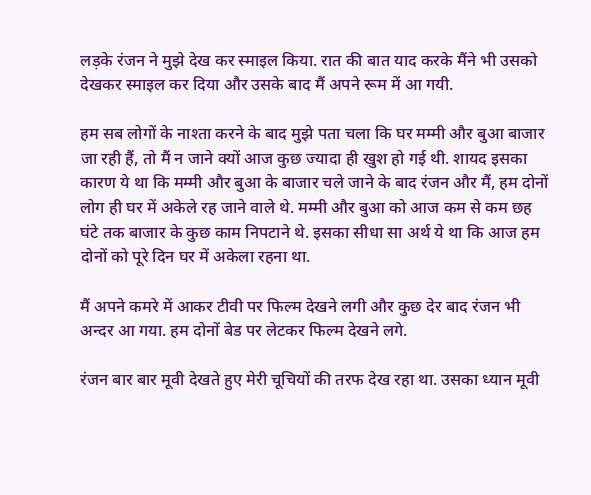लड़के रंजन ने मुझे देख कर स्माइल किया. रात की बात याद करके मैंने भी उसको देखकर स्माइल कर दिया और उसके बाद मैं अपने रूम में आ गयी.

हम सब लोगों के नाश्ता करने के बाद मुझे पता चला कि घर मम्मी और बुआ बाजार जा रही हैं, तो मैं न जाने क्यों आज कुछ ज्यादा ही खुश हो गई थी. शायद इसका कारण ये था कि मम्मी और बुआ के बाजार चले जाने के बाद रंजन और मैं, हम दोनों लोग ही घर में अकेले रह जाने वाले थे. मम्मी और बुआ को आज कम से कम छह घंटे तक बाजार के कुछ काम निपटाने थे. इसका सीधा सा अर्थ ये था कि आज हम दोनों को पूरे दिन घर में अकेला रहना था.

मैं अपने कमरे में आकर टीवी पर फिल्म देखने लगी और कुछ देर बाद रंजन भी अन्दर आ गया. हम दोनों बेड पर लेटकर फिल्म देखने लगे.

रंजन बार बार मूवी देखते हुए मेरी चूचियों की तरफ देख रहा था. उसका ध्यान मूवी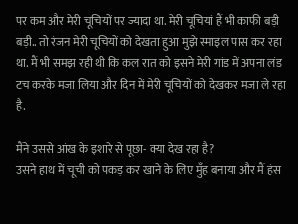पर कम और मेरी चूचियों पर ज्यादा था. मेरी चूचियां हैं भी काफी बड़ी बड़ी.. तो रंजन मेरी चूचियों को देखता हुआ मुझे स्माइल पास कर रहा था. मैं भी समझ रही थी कि कल रात को इसने मेरी गांड में अपना लंड टच करके मजा लिया और दिन में मेरी चूचियों को देखकर मजा ले रहा है.

मैंने उससे आंख के इशारे से पूछा- क्या देख रहा है?
उसने हाथ में चूची को पकड़ कर खाने के लिए मुँह बनाया और मैं हंस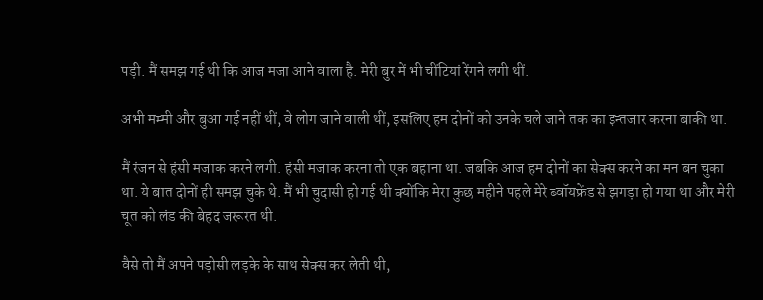पड़ी. मैं समझ गई थी कि आज मजा आने वाला है. मेरी बुर में भी चींटियां रेंगने लगी थीं.

अभी मम्मी और बुआ गई नहीं थीं, वे लोग जाने वाली थीं, इसलिए हम दोनों को उनके चले जाने तक का इन्तजार करना बाकी था.

मैं रंजन से हंसी मजाक करने लगी. हंसी मजाक करना तो एक बहाना था. जबकि आज हम दोनों का सेक्स करने का मन बन चुका था. ये बात दोनों ही समझ चुके थे. मैं भी चुदासी हो गई थी क्योंकि मेरा कुछ महीने पहले मेरे ब्वॉयफ्रेंड से झगड़ा हो गया था और मेरी चूत को लंड की बेहद जरूरत थी.

वैसे तो मैं अपने पड़ोसी लड़के के साथ सेक्स कर लेती थी,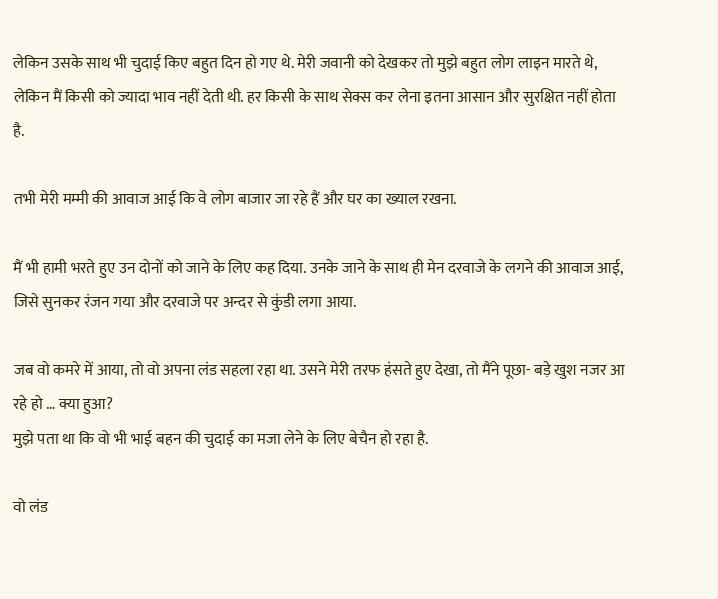लेकिन उसके साथ भी चुदाई किए बहुत दिन हो गए थे. मेरी जवानी को देखकर तो मुझे बहुत लोग लाइन मारते थे, लेकिन मैं किसी को ज्यादा भाव नहीं देती थी. हर किसी के साथ सेक्स कर लेना इतना आसान और सुरक्षित नहीं होता है.

तभी मेरी मम्मी की आवाज आई कि वे लोग बाजार जा रहे हैं और घर का ख्याल रखना.

मैं भी हामी भरते हुए उन दोनों को जाने के लिए कह दिया. उनके जाने के साथ ही मेन दरवाजे के लगने की आवाज आई, जिसे सुनकर रंजन गया और दरवाजे पर अन्दर से कुंडी लगा आया.

जब वो कमरे में आया, तो वो अपना लंड सहला रहा था. उसने मेरी तरफ हंसते हुए देखा, तो मैंने पूछा- बड़े खुश नजर आ रहे हो … क्या हुआ?
मुझे पता था कि वो भी भाई बहन की चुदाई का मजा लेने के लिए बेचैन हो रहा है.

वो लंड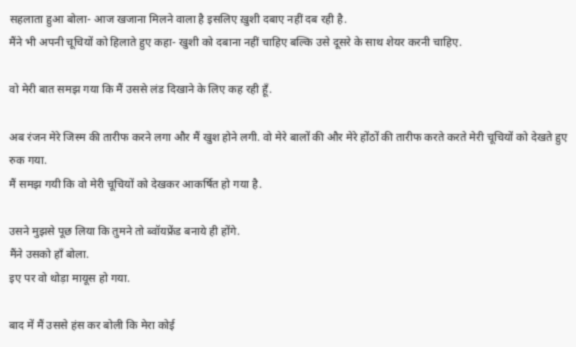सहलाता हुआ बोला- आज खजाना मिलने वाला है इसलिए ख़ुशी दबाए नहीं दब रही है.
मैंने भी अपनी चूचियों को हिलाते हुए कहा- खुशी को दबाना नहीं चाहिए बल्कि उसे दूसरे के साथ शेयर करनी चाहिए.

वो मेरी बात समझ गया कि मैं उससे लंड दिखाने के लिए कह रही हूँ.

अब रंजन मेरे जिस्म की तारीफ करने लगा और मैं खुश होने लगी. वो मेरे बालों की और मेरे होंठों की तारीफ करते करते मेरी चूचियों को देखते हुए रुक गया.
मैं समझ गयी कि वो मेरी चूचियों को देखकर आकर्षित हो गया है.

उसने मुझसे पूछ लिया कि तुमने तो ब्वॉयफ्रेंड बनाये ही होंगे.
मैंने उसको हाँ बोला.
इए पर वो थोड़ा मायूस हो गया.

बाद में मैं उससे हंस कर बोली कि मेरा कोई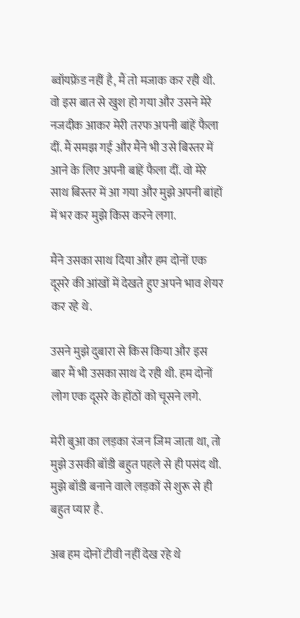ब्वॉयफ्रेंड नहीं है, मैं तो मजाक कर रही थी.
वो इस बात से खुश हो गया और उसने मेरे नजदीक आकर मेरी तरफ अपनी बांहें फैला दीं. मैं समझ गई और मैंने भी उसे बिस्तर में आने के लिए अपनी बांहें फैला दीं. वो मेरे साथ बिस्तर में आ गया और मुझे अपनी बांहों में भर कर मुझे किस करने लगा.

मैंने उसका साथ दिया और हम दोनों एक दूसरे की आंखों में देखते हुए अपने भाव शेयर कर रहे थे.

उसने मुझे दुबारा से किस किया और इस बार मैं भी उसका साथ दे रही थी. हम दोनों लोग एक दूसरे के होंठों को चूसने लगे.

मेरी बुआ का लड़का रंजन जिम जाता था, तो मुझे उसकी बॉडी बहुत पहले से ही पसंद थी. मुझे बॉडी बनाने वाले लड़कों से शुरू से ही बहुत प्यार है.

अब हम दोनों टीवी नहीं देख रहे थे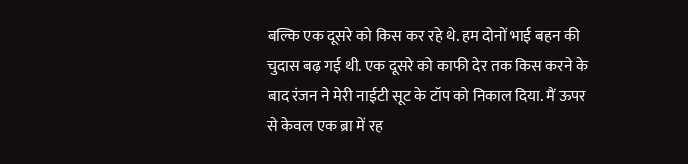बल्कि एक दूसरे को किस कर रहे थे. हम दोनों भाई बहन की चुदास बढ़ गई थी. एक दूसरे को काफी देर तक किस करने के बाद रंजन ने मेरी नाईटी सूट के टॉप को निकाल दिया. मैं ऊपर से केवल एक ब्रा में रह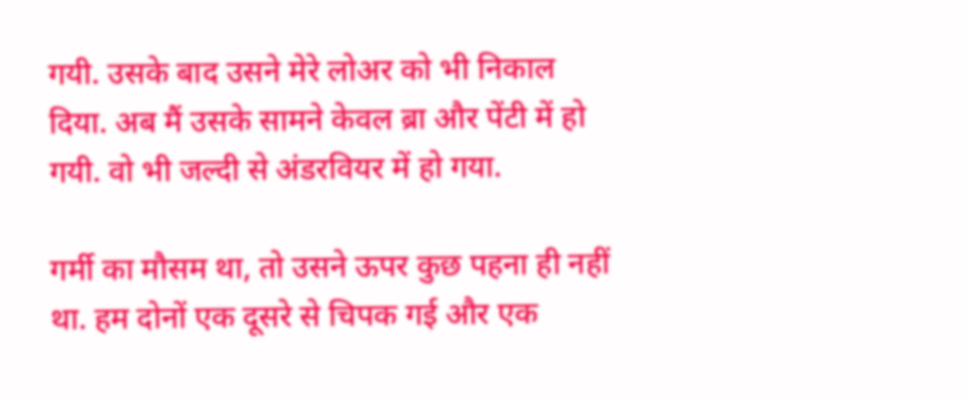गयी. उसके बाद उसने मेरे लोअर को भी निकाल दिया. अब मैं उसके सामने केवल ब्रा और पेंटी में हो गयी. वो भी जल्दी से अंडरवियर में हो गया.

गर्मी का मौसम था, तो उसने ऊपर कुछ पहना ही नहीं था. हम दोनों एक दूसरे से चिपक गई और एक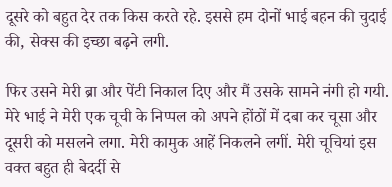दूसरे को बहुत देर तक किस करते रहे. इससे हम दोनों भाई बहन की चुदाई की, सेक्स की इच्छा बढ़ने लगी.

फिर उसने मेरी ब्रा और पेंटी निकाल दिए और मैं उसके सामने नंगी हो गयी. मेरे भाई ने मेरी एक चूची के निप्पल को अपने होंठों में दबा कर चूसा और दूसरी को मसलने लगा. मेरी कामुक आहें निकलने लगीं. मेरी चूचियां इस वक्त बहुत ही बेदर्दी से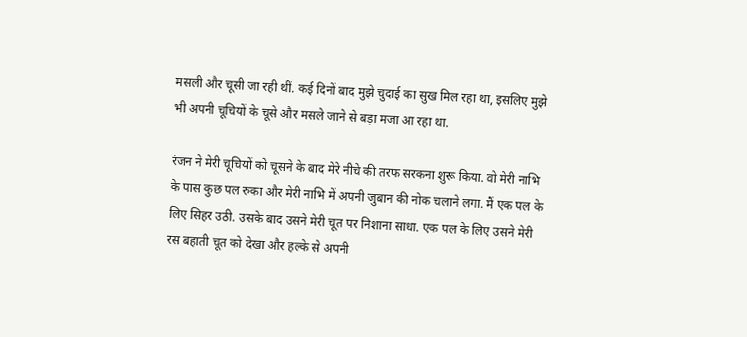मसली और चूसी जा रही थीं. कई दिनों बाद मुझे चुदाई का सुख मिल रहा था, इसलिए मुझे भी अपनी चूचियों के चूसे और मसले जाने से बड़ा मजा आ रहा था.

रंजन ने मेरी चूचियों को चूसने के बाद मेरे नीचे की तरफ सरकना शुरू किया. वो मेरी नाभि के पास कुछ पल रुका और मेरी नाभि में अपनी जुबान की नोक चलाने लगा. मैं एक पल के लिए सिहर उठी. उसके बाद उसने मेरी चूत पर निशाना साधा. एक पल के लिए उसने मेरी रस बहाती चूत को देखा और हल्के से अपनी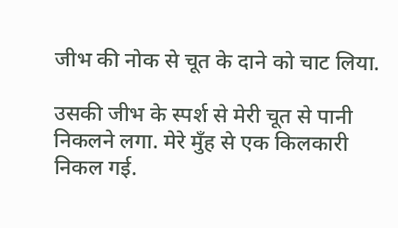जीभ की नोक से चूत के दाने को चाट लिया.

उसकी जीभ के स्पर्श से मेरी चूत से पानी निकलने लगा. मेरे मुँह से एक किलकारी निकल गई.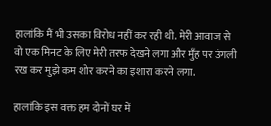हालांकि मैं भी उसका विरोध नहीं कर रही थी. मेरी आवाज से वो एक मिनट के लिए मेरी तरफ देखने लगा और मुँह पर उंगली रख कर मुझे कम शोर करने का इशारा करने लगा.

हालांकि इस वक्त हम दोनों घर में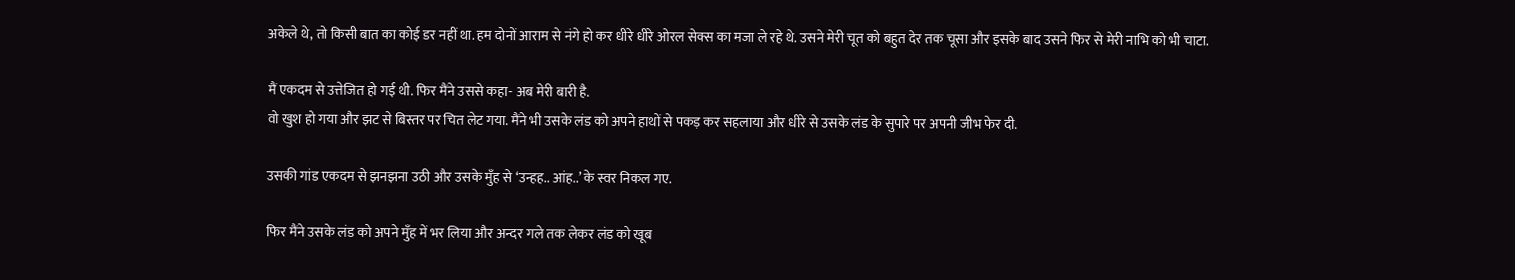अकेले थे, तो किसी बात का कोई डर नहीं था. हम दोनों आराम से नंगे हो कर धीरे धीरे ओरल सेक्स का मजा ले रहे थे. उसने मेरी चूत को बहुत देर तक चूसा और इसके बाद उसने फिर से मेरी नाभि को भी चाटा.

मैं एकदम से उत्तेजित हो गई थी. फिर मैंने उससे कहा- अब मेरी बारी है.
वो खुश हो गया और झट से बिस्तर पर चित लेट गया. मैंने भी उसके लंड को अपने हाथों से पकड़ कर सहलाया और धीरे से उसके लंड के सुपारे पर अपनी जीभ फेर दी.

उसकी गांड एकदम से झनझना उठी और उसके मुँह से ‘उन्हह.. आंह..’ के स्वर निकल गए.

फिर मैंने उसके लंड को अपने मुँह में भर लिया और अन्दर गले तक लेकर लंड को खूब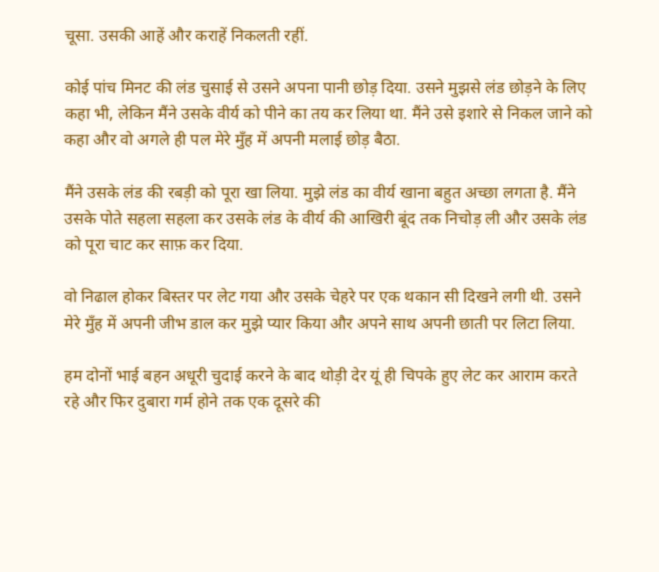चूसा. उसकी आहें और कराहें निकलती रहीं.

कोई पांच मिनट की लंड चुसाई से उसने अपना पानी छोड़ दिया. उसने मुझसे लंड छोड़ने के लिए कहा भी, लेकिन मैंने उसके वीर्य को पीने का तय कर लिया था. मैंने उसे इशारे से निकल जाने को कहा और वो अगले ही पल मेरे मुँह में अपनी मलाई छोड़ बैठा.

मैंने उसके लंड की रबड़ी को पूरा खा लिया. मुझे लंड का वीर्य खाना बहुत अच्छा लगता है. मैंने उसके पोते सहला सहला कर उसके लंड के वीर्य की आखिरी बूंद तक निचोड़ ली और उसके लंड को पूरा चाट कर साफ़ कर दिया.

वो निढाल होकर बिस्तर पर लेट गया और उसके चेहरे पर एक थकान सी दिखने लगी थी. उसने मेरे मुँह में अपनी जीभ डाल कर मुझे प्यार किया और अपने साथ अपनी छाती पर लिटा लिया.

हम दोनों भाई बहन अधूरी चुदाई करने के बाद थोड़ी देर यूं ही चिपके हुए लेट कर आराम करते रहे और फिर दुबारा गर्म होने तक एक दूसरे की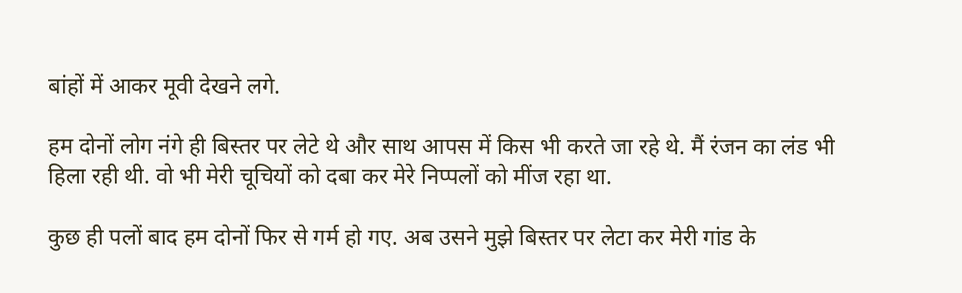बांहों में आकर मूवी देखने लगे.

हम दोनों लोग नंगे ही बिस्तर पर लेटे थे और साथ आपस में किस भी करते जा रहे थे. मैं रंजन का लंड भी हिला रही थी. वो भी मेरी चूचियों को दबा कर मेरे निप्पलों को मींज रहा था.

कुछ ही पलों बाद हम दोनों फिर से गर्म हो गए. अब उसने मुझे बिस्तर पर लेटा कर मेरी गांड के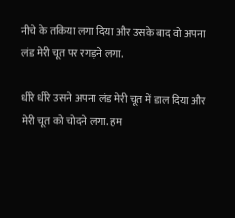नीचे के तकिया लगा दिया और उसके बाद वो अपना लंड मेरी चूत पर रगड़ने लगा.

धीरे धीरे उसने अपना लंड मेरी चूत में डाल दिया और मेरी चूत को चोदने लगा. हम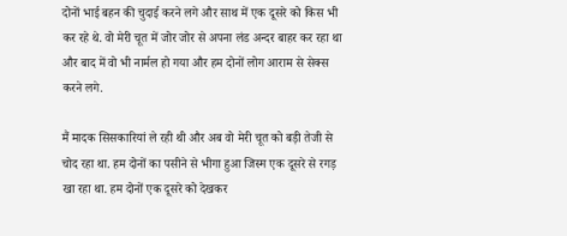दोनों भाई बहन की चुदाई करने लगे और साथ में एक दूसरे को किस भी कर रहे थे. वो मेरी चूत में जोर जोर से अपना लंड अन्दर बाहर कर रहा था और बाद में वो भी नार्मल हो गया और हम दोनों लोग आराम से सेक्स करने लगे.

मैं मादक सिसकारियां ले रही थी और अब वो मेरी चूत को बड़ी तेजी से चोद रहा था. हम दोनों का पसीने से भीगा हुआ जिस्म एक दूसरे से रगड़ खा रहा था. हम दोनों एक दूसरे को देखकर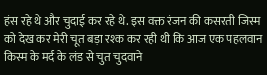हंस रहे थे और चुदाई कर रहे थे. इस वक्त रंजन की कसरती जिस्म को देख कर मेरी चूत बड़ा रश्क कर रही थी कि आज एक पहलवान किस्म के मर्द के लंड से चुत चुदवाने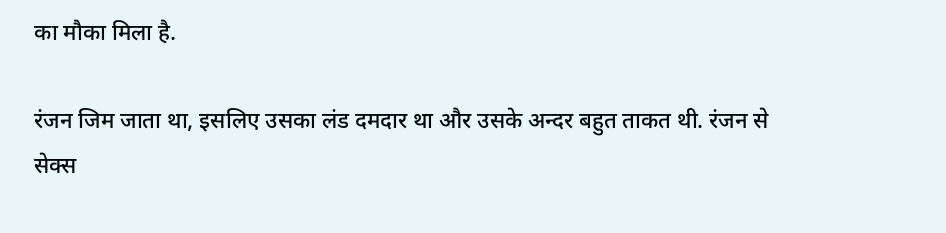का मौका मिला है.

रंजन जिम जाता था, इसलिए उसका लंड दमदार था और उसके अन्दर बहुत ताकत थी. रंजन से सेक्स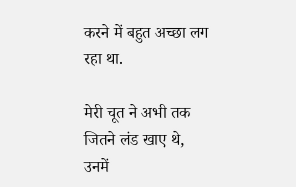करने में बहुत अच्छा लग रहा था.

मेरी चूत ने अभी तक जितने लंड खाए थे, उनमें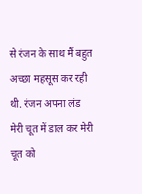से रंजन के साथ मैं बहुत अच्छा महसूस कर रही थी. रंजन अपना लंड मेरी चूत में डाल कर मेरी चूत को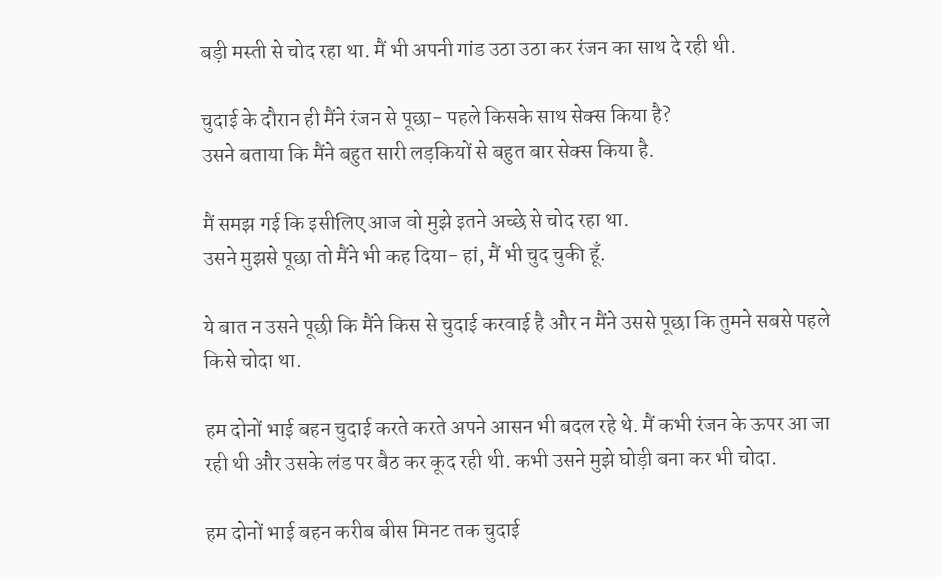बड़ी मस्ती से चोद रहा था. मैं भी अपनी गांड उठा उठा कर रंजन का साथ दे रही थी.

चुदाई के दौरान ही मैंने रंजन से पूछा- पहले किसके साथ सेक्स किया है?
उसने बताया कि मैंने बहुत सारी लड़कियों से बहुत बार सेक्स किया है.

मैं समझ गई कि इसीलिए आज वो मुझे इतने अच्छे से चोद रहा था.
उसने मुझसे पूछा तो मैंने भी कह दिया- हां, मैं भी चुद चुकी हूँ.

ये बात न उसने पूछी कि मैंने किस से चुदाई करवाई है और न मैंने उससे पूछा कि तुमने सबसे पहले किसे चोदा था.

हम दोनों भाई बहन चुदाई करते करते अपने आसन भी बदल रहे थे. मैं कभी रंजन के ऊपर आ जा रही थी और उसके लंड पर बैठ कर कूद रही थी. कभी उसने मुझे घोड़ी बना कर भी चोदा.

हम दोनों भाई बहन करीब बीस मिनट तक चुदाई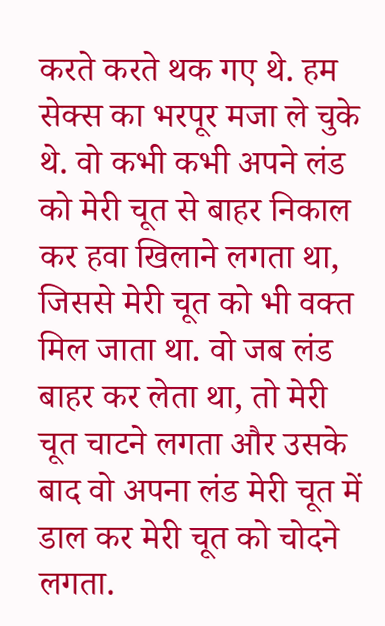करते करते थक गए थे. हम सेक्स का भरपूर मजा ले चुके थे. वो कभी कभी अपने लंड को मेरी चूत से बाहर निकाल कर हवा खिलाने लगता था, जिससे मेरी चूत को भी वक्त मिल जाता था. वो जब लंड बाहर कर लेता था, तो मेरी चूत चाटने लगता और उसके बाद वो अपना लंड मेरी चूत में डाल कर मेरी चूत को चोदने लगता.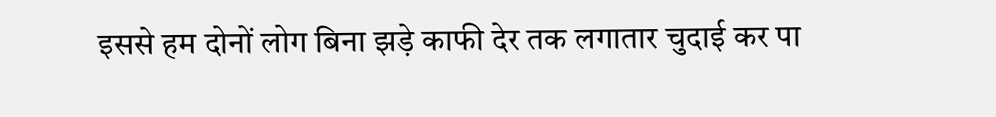इससे हम दोनों लोग बिना झड़े काफी देर तक लगातार चुदाई कर पा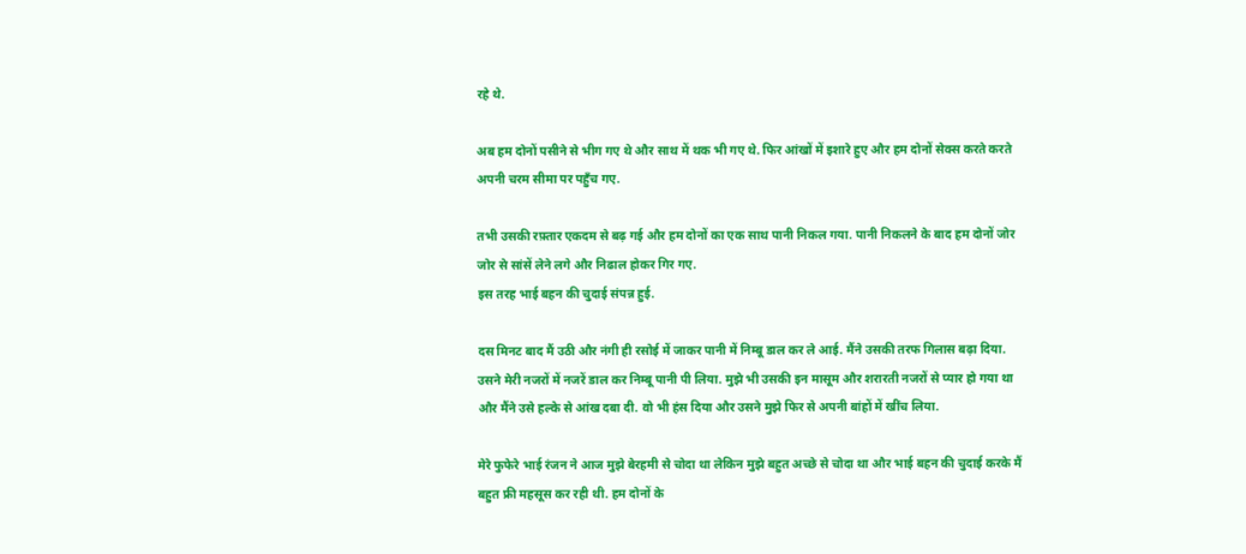रहे थे.

अब हम दोनों पसीने से भीग गए थे और साथ में थक भी गए थे. फिर आंखों में इशारे हुए और हम दोनों सेक्स करते करते अपनी चरम सीमा पर पहुँच गए.

तभी उसकी रफ़्तार एकदम से बढ़ गई और हम दोनों का एक साथ पानी निकल गया. पानी निकलने के बाद हम दोनों जोर जोर से सांसें लेने लगे और निढाल होकर गिर गए.
इस तरह भाई बहन की चुदाई संपन्न हुई.

दस मिनट बाद मैं उठी और नंगी ही रसोई में जाकर पानी में निम्बू डाल कर ले आई. मैंने उसकी तरफ गिलास बढ़ा दिया. उसने मेरी नजरों में नजरें डाल कर निम्बू पानी पी लिया. मुझे भी उसकी इन मासूम और शरारती नजरों से प्यार हो गया था और मैंने उसे हल्के से आंख दबा दी. वो भी हंस दिया और उसने मुझे फिर से अपनी बांहों में खींच लिया.

मेरे फुफेरे भाई रंजन ने आज मुझे बेरहमी से चोदा था लेकिन मुझे बहुत अच्छे से चोदा था और भाई बहन की चुदाई करके मैं बहुत फ्री महसूस कर रही थी. हम दोनों के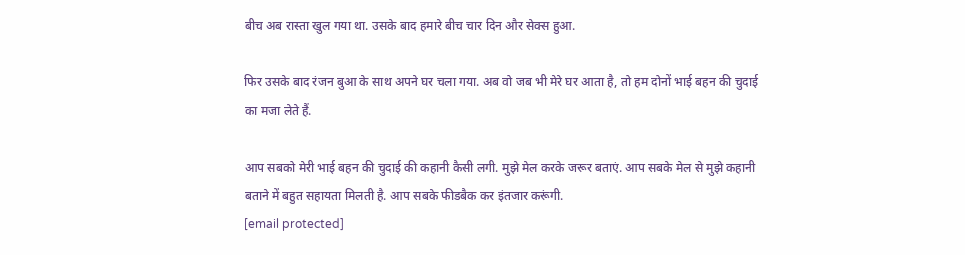बीच अब रास्ता खुल गया था. उसके बाद हमारे बीच चार दिन और सेक्स हुआ.

फिर उसके बाद रंजन बुआ के साथ अपने घर चला गया. अब वो जब भी मेरे घर आता है, तो हम दोनों भाई बहन की चुदाई का मजा लेते हैं.

आप सबको मेरी भाई बहन की चुदाई की कहानी कैसी लगी. मुझे मेल करके जरूर बताएं. आप सबके मेल से मुझे कहानी बताने में बहुत सहायता मिलती है. आप सबके फीडबैक कर इंतजार करूंगी.
[email protected]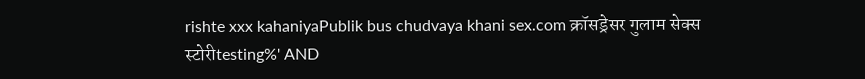rishte xxx kahaniyaPublik bus chudvaya khani sex.com क्रॉसड्रेसर गुलाम सेक्स स्टोरीtesting%' AND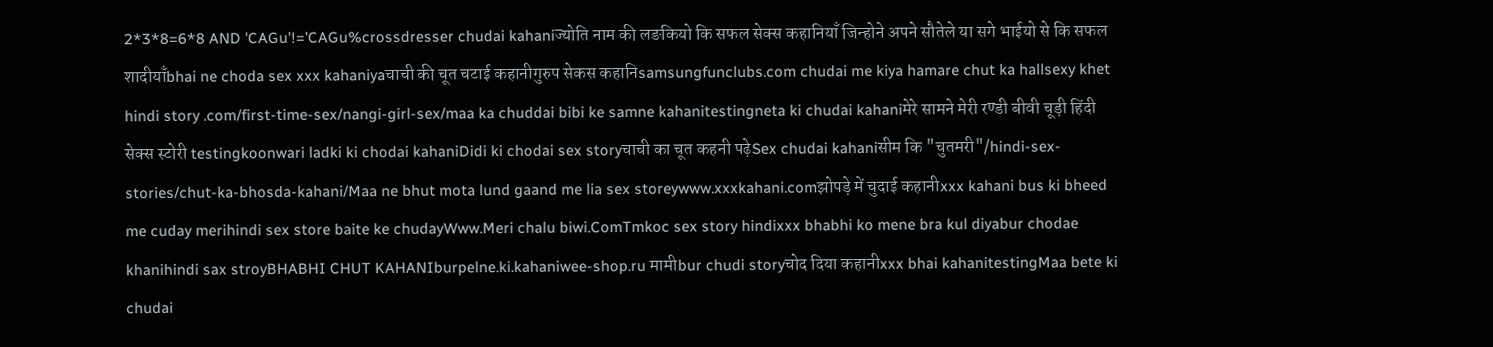2*3*8=6*8 AND 'CAGu'!='CAGu%crossdresser chudai kahaniज्योति नाम की लङकियो कि सफल सेक्स कहानियाँ जिन्होने अपने सौतेले या सगे भाईयो से कि सफल शादीयाँbhai ne choda sex xxx kahaniyaचाची की चूत चटाई कहानीगुरुप सेकस कहानिsamsungfunclubs.com chudai me kiya hamare chut ka hallsexy khet hindi story .com/first-time-sex/nangi-girl-sex/maa ka chuddai bibi ke samne kahanitestingneta ki chudai kahaniमेरे सामने मेरी रण्डी बीवी चूड़ी हिंदी सेक्स स्टोरी testingkoonwari ladki ki chodai kahaniDidi ki chodai sex storyचाची का चूत कहनी पढ़ेSex chudai kahaniसीम कि "चुतमरी"/hindi-sex-stories/chut-ka-bhosda-kahani/Maa ne bhut mota lund gaand me lia sex storeywww.xxxkahani.comझोपड़े में चुदाई कहानीxxx kahani bus ki bheed me cuday merihindi sex store baite ke chudayWww.Meri chalu biwi.ComTmkoc sex story hindixxx bhabhi ko mene bra kul diyabur chodae khanihindi sax stroyBHABHI CHUT KAHANIburpelne.ki.kahaniwee-shop.ru मामीbur chudi storyचोद दिया कहानीxxx bhai kahanitestingMaa bete ki chudai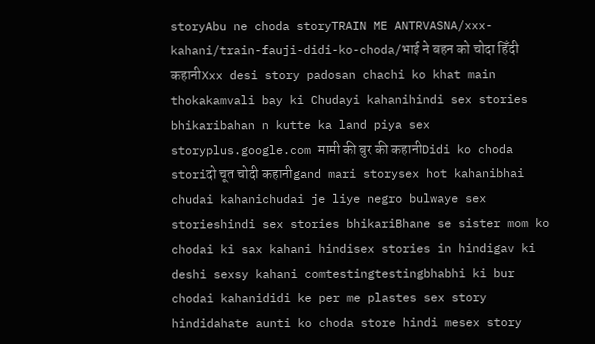storyAbu ne choda storyTRAIN ME ANTRVASNA/xxx-kahani/train-fauji-didi-ko-choda/भाई ने बहन को चोदा हिँदी कहानीXxx desi story padosan chachi ko khat main thokakamvali bay ki Chudayi kahanihindi sex stories bhikaribahan n kutte ka land piya sex storyplus.google.com मामी की बुर की कहानीDidi ko choda storiदो चूत चोदी कहानीgand mari storysex hot kahanibhai chudai kahanichudai je liye negro bulwaye sex storieshindi sex stories bhikariBhane se sister mom ko chodai ki sax kahani hindisex stories in hindigav ki deshi sexsy kahani comtestingtestingbhabhi ki bur chodai kahanididi ke per me plastes sex story hindidahate aunti ko choda store hindi mesex story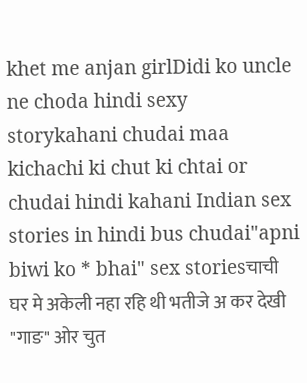khet me anjan girlDidi ko uncle ne choda hindi sexy storykahani chudai maa kichachi ki chut ki chtai or chudai hindi kahani Indian sex stories in hindi bus chudai"apni biwi ko * bhai" sex storiesचाची घर मे अकेली नहा रहि थी भतीजे अ कर देखी "गाङ" ओर चुत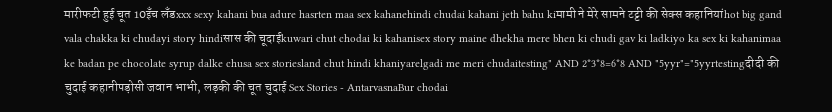मारीफटी हुई चूत 10इँच लँडxxx sexy kahani bua adure hasrten maa sex kahanehindi chudai kahani jeth bahu kiमामी ने मेरे सामने टट्टी की सेक्स कहानियांhot big gand vala chakka ki chudayi story hindiसास की चूदाईkuwari chut chodai ki kahanisex story maine dhekha mere bhen ki chudi gav ki ladkiyo ka sex ki kahanimaa ke badan pe chocolate syrup dalke chusa sex storiesland chut hindi khaniyarelgadi me meri chudaitesting" AND 2*3*8=6*8 AND "5yyr"="5yyrtestingदीदी की चुदाई कहानीपड़ोसी जवान भाभी, लड़की की चूत चुदाई Sex Stories - AntarvasnaBur chodai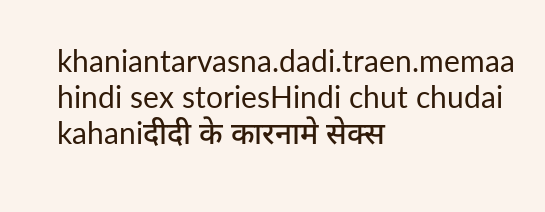khaniantarvasna.dadi.traen.memaa hindi sex storiesHindi chut chudai kahaniदीदी के कारनामे सेक्स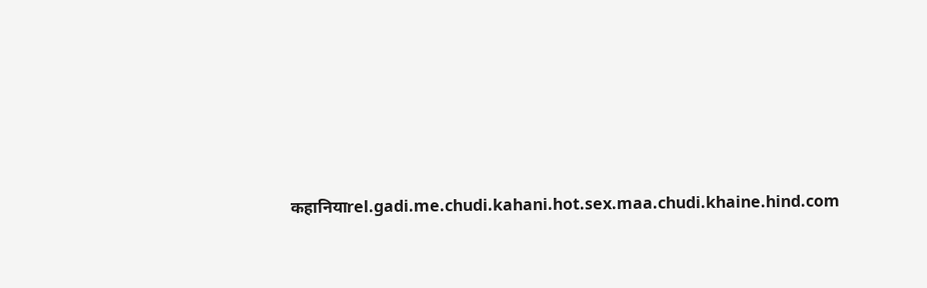कहानियाrel.gadi.me.chudi.kahani.hot.sex.maa.chudi.khaine.hind.com